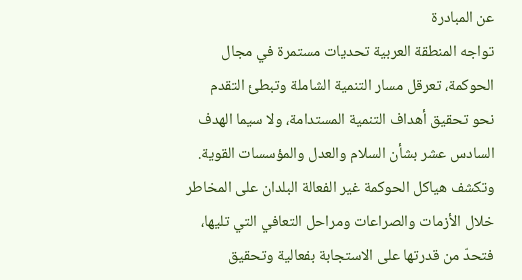عن المبادرة
تواجه المنطقة العربية تحديات مستمرة في مجال الحوكمة، تعرقل مسار التنمية الشاملة وتبطئ التقدم نحو تحقيق أهداف التنمية المستدامة، ولا سيما الهدف السادس عشر بشأن السلام والعدل والمؤسسات القوية. وتكشف هياكل الحوكمة غير الفعالة البلدان على المخاطر خلال الأزمات والصراعات ومراحل التعافي التي تليها، فتحدّ من قدرتها على الاستجابة بفعالية وتحقيق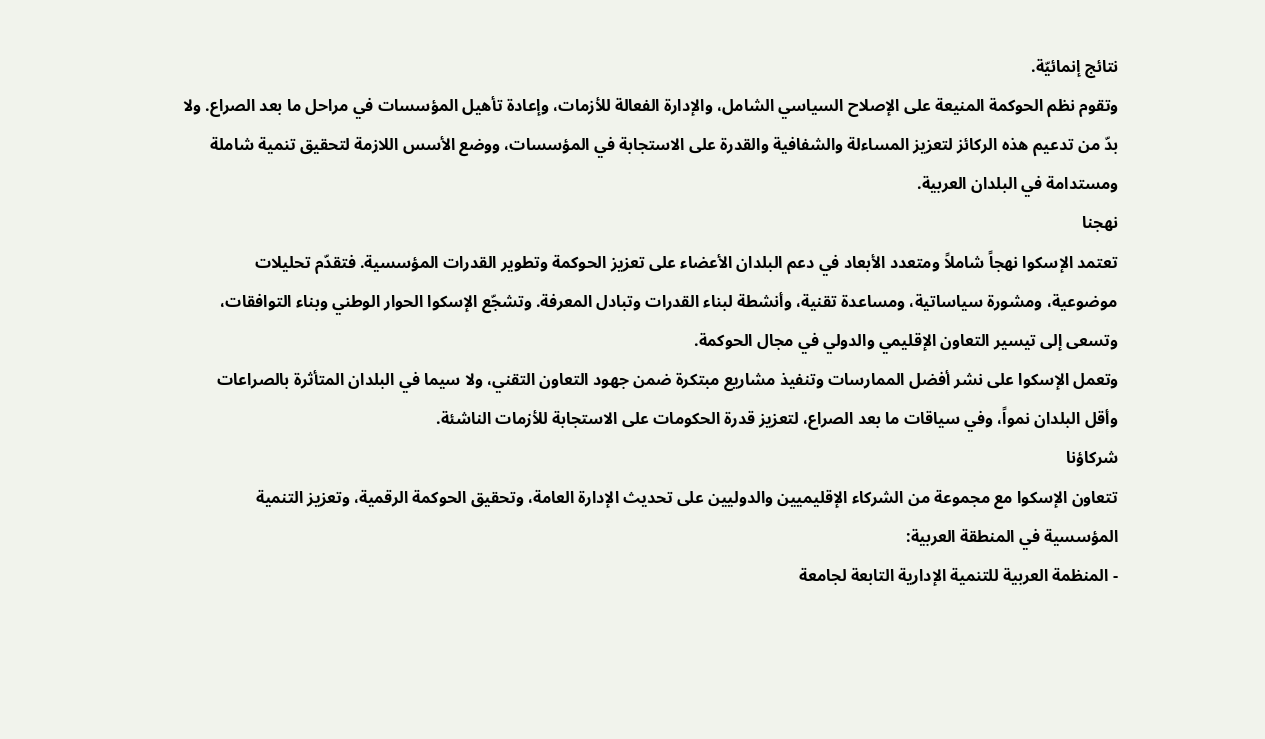نتائج إنمائيّة.
وتقوم نظم الحوكمة المنيعة على الإصلاح السياسي الشامل، والإدارة الفعالة للأزمات، وإعادة تأهيل المؤسسات في مراحل ما بعد الصراع. ولا بدّ من تدعيم هذه الركائز لتعزيز المساءلة والشفافية والقدرة على الاستجابة في المؤسسات، ووضع الأسس اللازمة لتحقيق تنمية شاملة ومستدامة في البلدان العربية.
نهجنا
تعتمد الإسكوا نهجاً شاملاً ومتعدد الأبعاد في دعم البلدان الأعضاء على تعزيز الحوكمة وتطوير القدرات المؤسسية. فتقدّم تحليلات موضوعية، ومشورة سياساتية، ومساعدة تقنية، وأنشطة لبناء القدرات وتبادل المعرفة. وتشجّع الإسكوا الحوار الوطني وبناء التوافقات، وتسعى إلى تيسير التعاون الإقليمي والدولي في مجال الحوكمة.
وتعمل الإسكوا على نشر أفضل الممارسات وتنفيذ مشاريع مبتكرة ضمن جهود التعاون التقني، ولا سيما في البلدان المتأثرة بالصراعات وأقل البلدان نمواً، وفي سياقات ما بعد الصراع، لتعزيز قدرة الحكومات على الاستجابة للأزمات الناشئة.
شركاؤنا
تتعاون الإسكوا مع مجموعة من الشركاء الإقليميين والدوليين على تحديث الإدارة العامة، وتحقيق الحوكمة الرقمية، وتعزيز التنمية المؤسسية في المنطقة العربية:
- المنظمة العربية للتنمية الإدارية التابعة لجامعة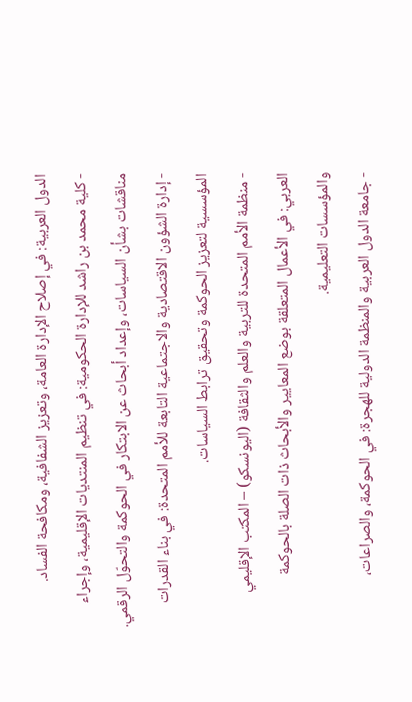الدول العربية: في إصلاح الإدارة العامة، وتعزيز الشفافية، ومكافحة الفساد.
- كلية محمد بن راشد للإدارة الحكومية: في تنظيم المنتديات الإقليمية، وإجراء مناقشات بشأن السياسات، وإعداد أبحاث عن الابتكار في الحوكمة والتحوّل الرقمي.
- إدارة الشؤون الاقتصادية والاجتماعية التابعة للأمم المتحدة: في بناء القدرات المؤسسية لتعزيز الحوكمة وتحقيق ترابط السياسات.
- منظمة الأمم المتحدة للتربية والعلم والثقافة (اليونسكو) – المكتب الإقليمي العربي: في الأعمال المتعلقة بوضع المعايير والأبحاث ذات الصلة بالحوكمة والمؤسسات التعليمية.
- جامعة الدول العربية والمنظمة الدولية للهجرة: في الحوكمة، والصراعات،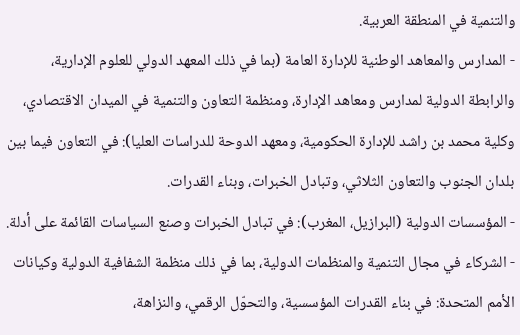والتنمية في المنطقة العربية.
- المدارس والمعاهد الوطنية للإدارة العامة (بما في ذلك المعهد الدولي للعلوم الإدارية، والرابطة الدولية لمدارس ومعاهد الإدارة، ومنظمة التعاون والتنمية في الميدان الاقتصادي، وكلية محمد بن راشد للإدارة الحكومية، ومعهد الدوحة للدراسات العليا): في التعاون فيما بين بلدان الجنوب والتعاون الثلاثي، وتبادل الخبرات، وبناء القدرات.
- المؤسسات الدولية (البرازيل، المغرب): في تبادل الخبرات وصنع السياسات القائمة على أدلة.
- الشركاء في مجال التنمية والمنظمات الدولية، بما في ذلك منظمة الشفافية الدولية وكيانات الأمم المتحدة: في بناء القدرات المؤسسية، والتحوّل الرقمي، والنزاهة،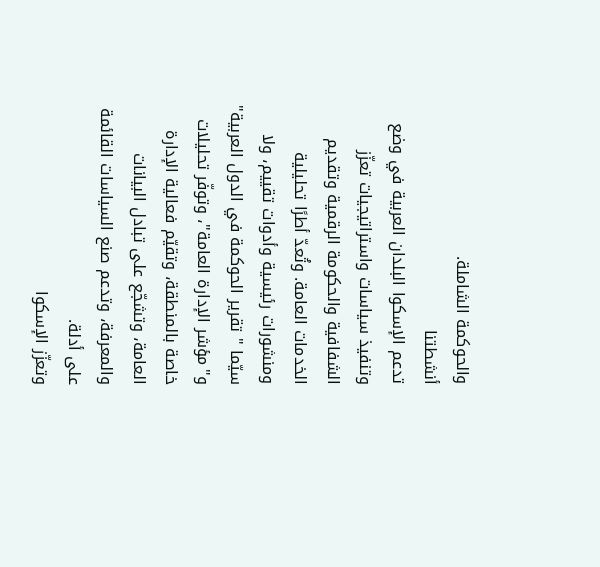والحوكمة الشاملة.
أنشطتنا
تدعم الإسكوا البلدان العربية في وضع وتنفيذ سياسات واستراتيجيات تعزّز الشفافية والحكومة الرقمية وتقديم الخدمات العامة. وتُعدّ أطرًا تحليلية ومنشورات رئيسية وأدوات تقييم، ولا سيّما " تقرير الحوكمة في الدول العربية" و"مؤشر الإدارة العامة"، وتوفّر تحليلات خاصة بالمنطقة، وتقيّم فعالية الإدارة العامة، وتشجّع على تبادل البيانات والمعرفة، وتدعم صنع السياسات القائمة على أدلة.
وتعزّز الإسكوا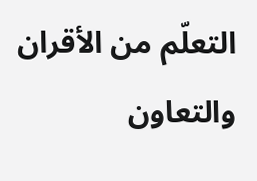التعلّم من الأقران والتعاون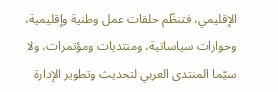الإقليمي، فتنظّم حلقات عمل وطنية وإقليمية، وحوارات سياساتية، ومنتديات ومؤتمرات، ولا سيّما المنتدى العربي لتحديث وتطوير الإدارة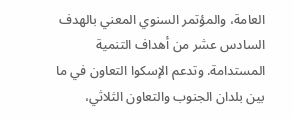العامة، والمؤتمر السنوي المعني بالهدف السادس عشر من أهداف التنمية المستدامة. وتدعم الإسكوا التعاون في ما بين بلدان الجنوب والتعاون الثلاثي،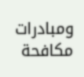ومبادرات مكافحة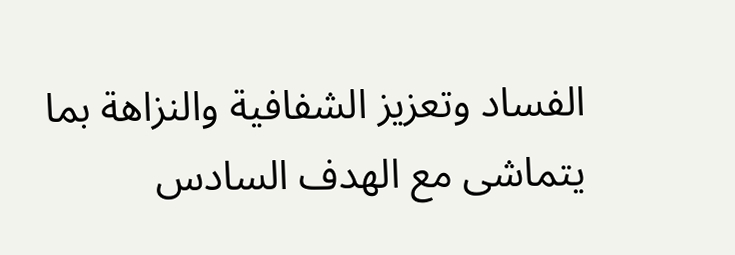الفساد وتعزيز الشفافية والنزاهة بما يتماشى مع الهدف السادس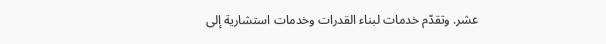عشر. وتقدّم خدمات لبناء القدرات وخدمات استشارية إلى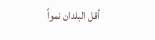أقل البلدان نمواً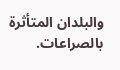والبلدان المتأثرة بالصراعات.